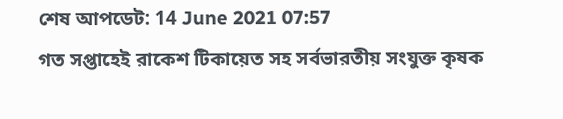শেষ আপডেট: 14 June 2021 07:57
গত সপ্তাহেই রাকেশ টিকায়েত সহ সর্বভারতীয় সংযুক্ত কৃষক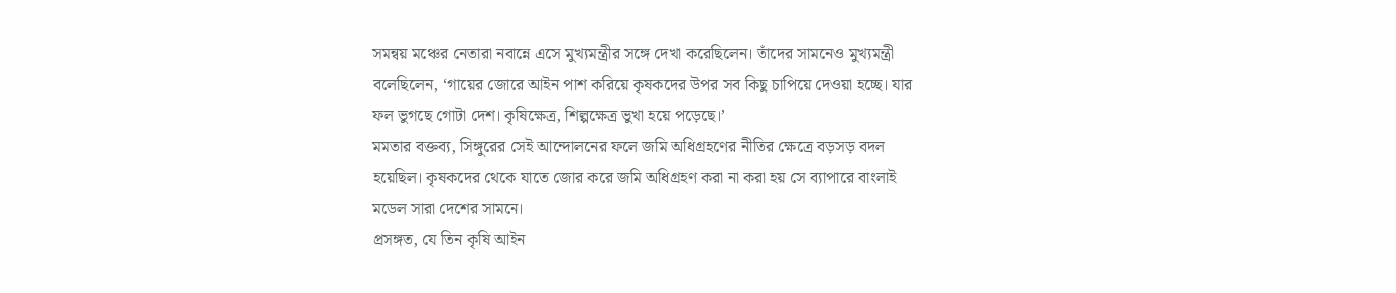সমন্বয় মঞ্চের নেতারা নবান্নে এসে মুখ্যমন্ত্রীর সঙ্গে দেখা করেছিলেন। তাঁদের সামনেও মুখ্যমন্ত্রী বলেছিলেন, ‘গায়ের জোরে আইন পাশ করিয়ে কৃষকদের উপর সব কিছু চাপিয়ে দেওয়া হচ্ছে। যার ফল ভুগছে গোটা দেশ। কৃষিক্ষেত্র, শিল্পক্ষেত্র ভুখা হয়ে পড়েছে।’
মমতার বক্তব্য, সিঙ্গুরের সেই আন্দোলনের ফলে জমি অধিগ্রহণের নীতির ক্ষেত্রে বড়সড় বদল হয়েছিল। কৃষকদের থেকে যাতে জোর করে জমি অধিগ্রহণ করা না করা হয় সে ব্যাপারে বাংলাই মডেল সারা দেশের সামনে।
প্রসঙ্গত, যে তিন কৃষি আইন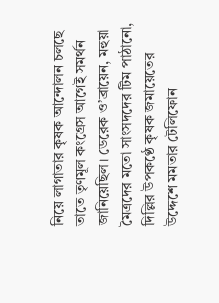নিয়ে লাগাতার কৃষক আন্দোলন চলছে তাতে তৃণমূল কংগ্রেস আগেই সমর্থন জানিয়েছিল। ডেরেক ও’ব্রায়েন, মহুয়া মৈত্রদের মতো সাংসদদের টিম পাঠানো, দিল্লির উপকণ্ঠে কৃষক জমায়েতের উদ্দেশে মমতার টেলিফোন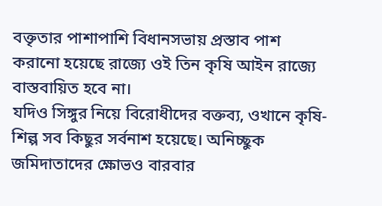বক্তৃতার পাশাপাশি বিধানসভায় প্রস্তাব পাশ করানো হয়েছে রাজ্যে ওই তিন কৃষি আইন রাজ্যে বাস্তবায়িত হবে না।
যদিও সিঙ্গুর নিয়ে বিরোধীদের বক্তব্য, ওখানে কৃষি-শিল্প সব কিছুর সর্বনাশ হয়েছে। অনিচ্ছুক জমিদাতাদের ক্ষোভও বারবার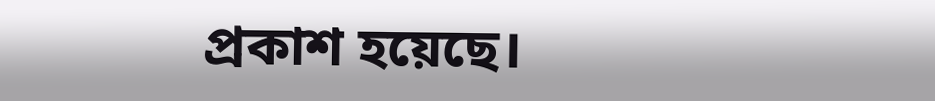প্রকাশ হয়েছে।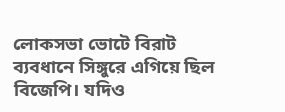লোকসভা ভোটে বিরাট ব্যবধানে সিঙ্গুরে এগিয়ে ছিল বিজেপি। যদিও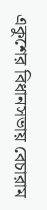একুশের বিধানসভায় বেচারাম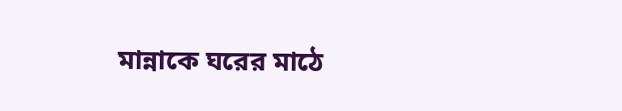মান্নাকে ঘরের মাঠে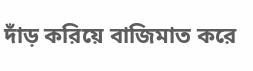দাঁড় করিয়ে বাজিমাত করে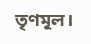তৃণমূল।